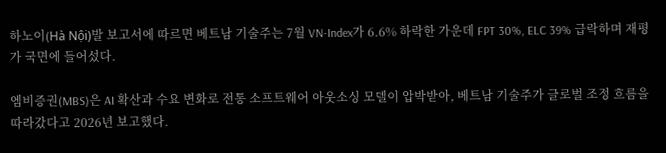하노이(Hà Nội)발 보고서에 따르면 베트남 기술주는 7월 VN-Index가 6.6% 하락한 가운데 FPT 30%, ELC 39% 급락하며 재평가 국면에 들어섰다.

엠비증권(MBS)은 AI 확산과 수요 변화로 전통 소프트웨어 아웃소싱 모델이 압박받아, 베트남 기술주가 글로벌 조정 흐름을 따라갔다고 2026년 보고했다.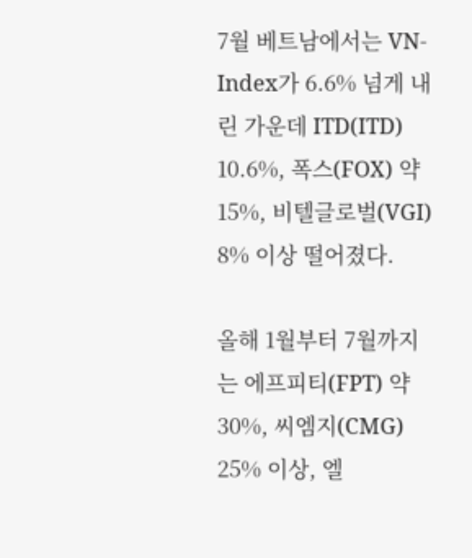7월 베트남에서는 VN-Index가 6.6% 넘게 내린 가운데 ITD(ITD) 10.6%, 폭스(FOX) 약 15%, 비텔글로벌(VGI) 8% 이상 떨어졌다.

올해 1월부터 7월까지는 에프피티(FPT) 약 30%, 씨엠지(CMG) 25% 이상, 엘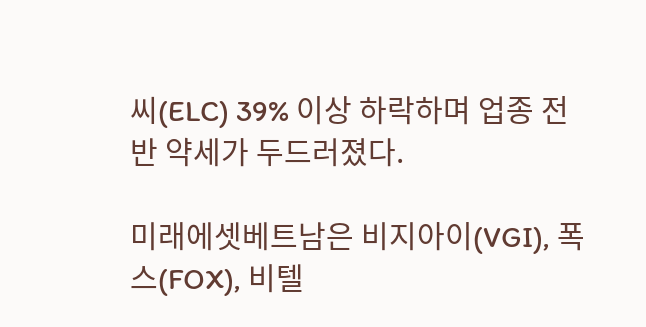씨(ELC) 39% 이상 하락하며 업종 전반 약세가 두드러졌다.

미래에셋베트남은 비지아이(VGI), 폭스(FOX), 비텔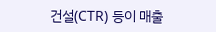건설(CTR) 등이 매출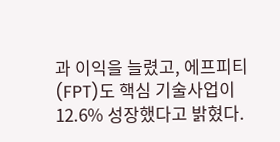과 이익을 늘렸고, 에프피티(FPT)도 핵심 기술사업이 12.6% 성장했다고 밝혔다.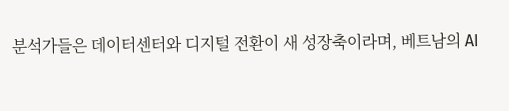분석가들은 데이터센터와 디지털 전환이 새 성장축이라며, 베트남의 AI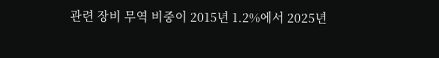관련 장비 무역 비중이 2015년 1.2%에서 2025년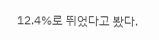12.4%로 뛰었다고 봤다.